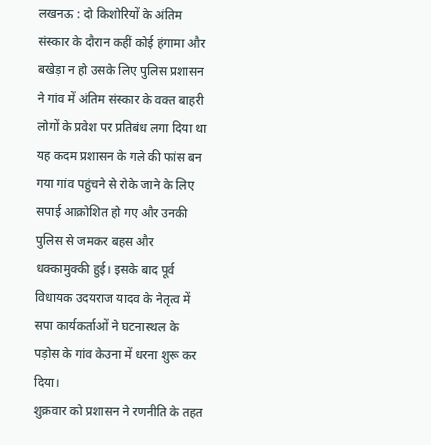लखनऊ : दो किशोरियों के अंतिम संस्कार के दौरान कहीं कोई हंगामा और बखेड़ा न हो उसके लिए पुलिस प्रशासन ने गांव में अंतिम संस्कार के वक्त बाहरी लोगों के प्रवेश पर प्रतिबंध लगा दिया था यह कदम प्रशासन के गले की फांस बन गया गांव पहुंचने से रोके जाने के लिए सपाई आक्रोशित हो गए और उनकी पुलिस से जमकर बहस और धक्कामुक्की हुई। इसके बाद पूर्व विधायक उदयराज यादव के नेतृत्व में सपा कार्यकर्ताओं ने घटनास्थल के पड़ोस के गांव केउना में धरना शुरू कर दिया।
शुक्रवार को प्रशासन ने रणनीति के तहत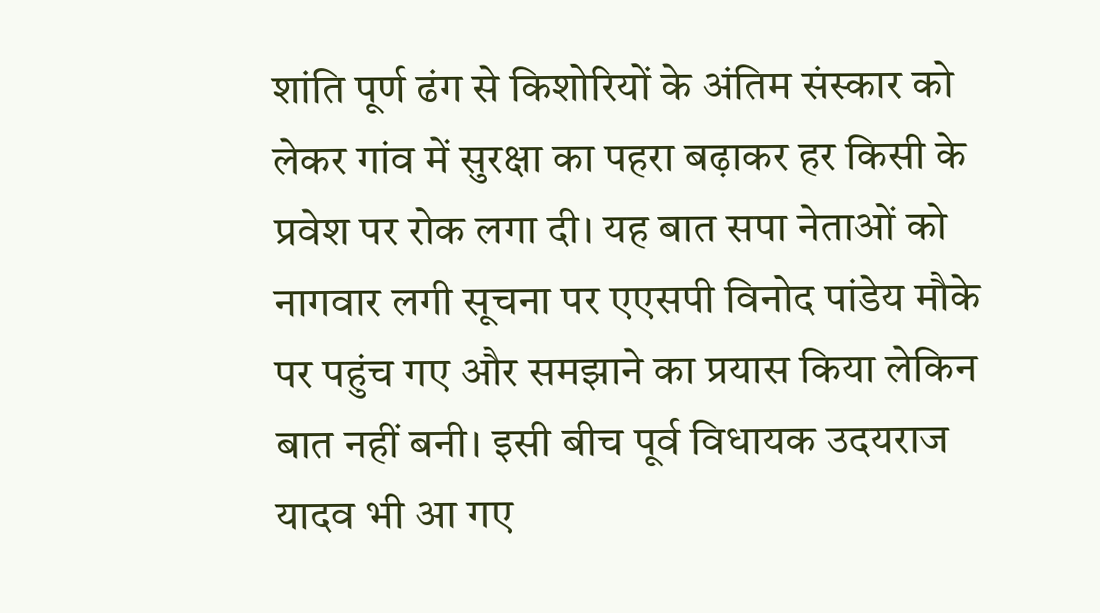शांति पूर्ण ढंग से किशोरियों के अंतिम संस्कार को लेकर गांव में सुरक्षा का पहरा बढ़ाकर हर किसी के प्रवेश पर रोक लगा दी। यह बात सपा नेताओं को नागवार लगी सूचना पर एएसपी विनोद पांडेय मौके पर पहुंच गए और समझाने का प्रयास किया लेकिन बात नहीं बनी। इसी बीच पूर्व विधायक उदयराज यादव भी आ गए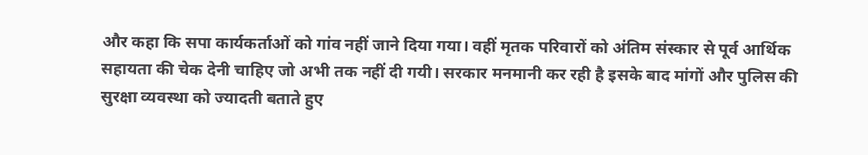और कहा कि सपा कार्यकर्ताओं को गांव नहीं जाने दिया गया। वहीं मृतक परिवारों को अंतिम संस्कार से पूर्व आर्थिक सहायता की चेक देनी चाहिए जो अभी तक नहीं दी गयी। सरकार मनमानी कर रही है इसके बाद मांगों और पुलिस की सुरक्षा व्यवस्था को ज्यादती बताते हुए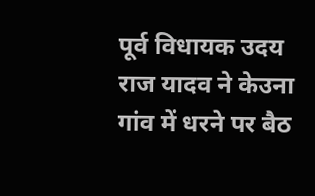पूर्व विधायक उदय राज यादव ने केउना गांव में धरने पर बैठ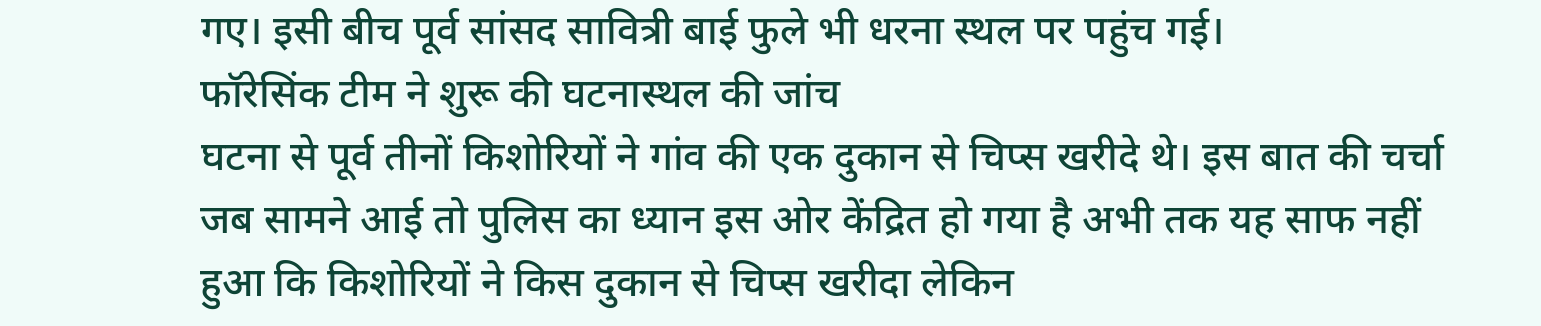गए। इसी बीच पूर्व सांसद सावित्री बाई फुले भी धरना स्थल पर पहुंच गई।
फॉरेसिंक टीम ने शुरू की घटनास्थल की जांच
घटना से पूर्व तीनों किशोरियों ने गांव की एक दुकान से चिप्स खरीदे थे। इस बात की चर्चा जब सामने आई तो पुलिस का ध्यान इस ओर केंद्रित हो गया है अभी तक यह साफ नहीं हुआ कि किशोरियों ने किस दुकान से चिप्स खरीदा लेकिन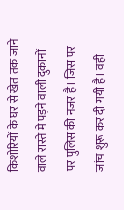किशोरियों के घर से खेत तक जाने वाले रास्ते मे पड़ने वाली दुकानों पर पुलिस की नजर है। जिस पर जांच शुरू कर दी गयी है। वही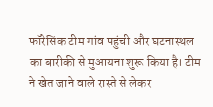फॉरेसिंक टीम गांव पहुंची और घटनास्थल का बारीकी से मुआयना शुरू किया है। टीम ने खेत जाने वाले रास्ते से लेकर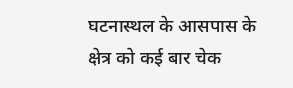घटनास्थल के आसपास के क्षेत्र को कई बार चेक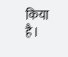किया है।